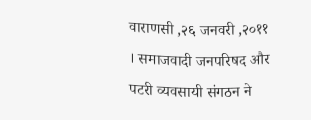वाराणसी ,२६ जनवरी ,२०११ । समाजवादी जनपरिषद और पटरी व्यवसायी संगठन ने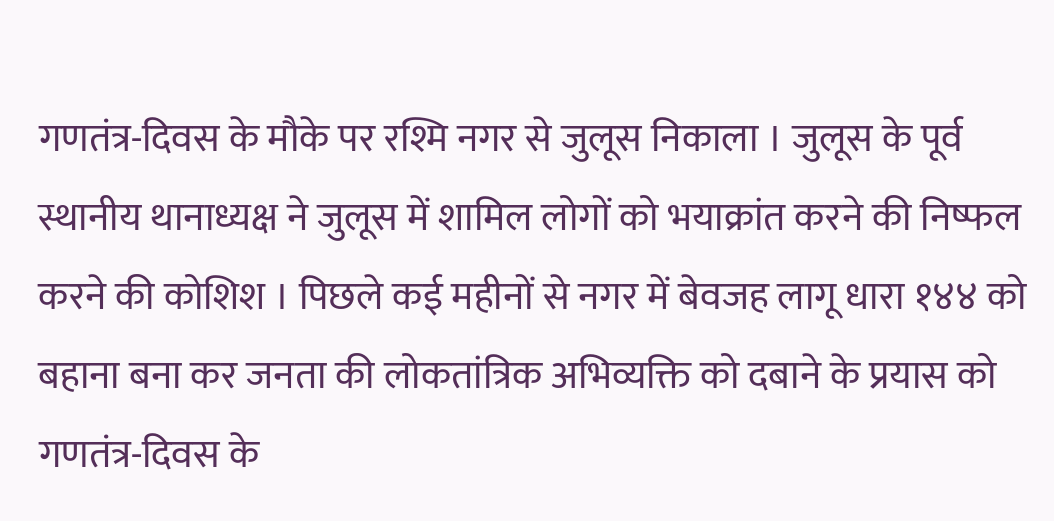गणतंत्र-दिवस के मौके पर रश्मि नगर से जुलूस निकाला । जुलूस के पूर्व स्थानीय थानाध्यक्ष ने जुलूस में शामिल लोगों को भयाक्रांत करने की निष्फल करने की कोशिश । पिछले कई महीनों से नगर में बेवजह लागू धारा १४४ को बहाना बना कर जनता की लोकतांत्रिक अभिव्यक्ति को दबाने के प्रयास को गणतंत्र-दिवस के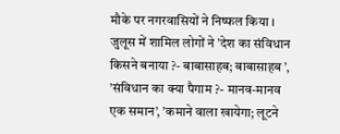मौके पर नगरवासियों ने निष्फल किया । जुलूस में शामिल लोगों ने ’देश का संविधान किसने बनाया ?- बाबासाहब; बाबासाहब ’, ’संविधान का क्या पैगाम ?- मानव-मानव एक समान’, ’कमाने वाला खायेगा; लूटने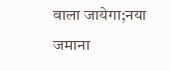वाला जायेगा;नया जमाना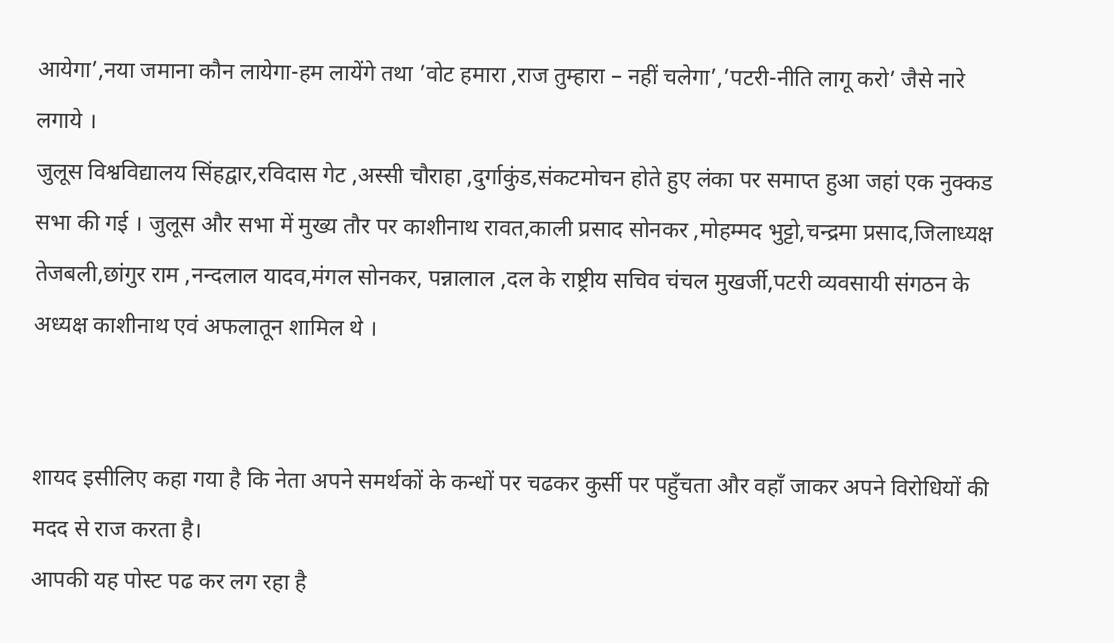आयेगा’,नया जमाना कौन लायेगा-हम लायेंगे तथा ’वोट हमारा ,राज तुम्हारा – नहीं चलेगा’,’पटरी-नीति लागू करो’ जैसे नारे लगाये ।
जुलूस विश्वविद्यालय सिंहद्वार,रविदास गेट ,अस्सी चौराहा ,दुर्गाकुंड,संकटमोचन होते हुए लंका पर समाप्त हुआ जहां एक नुक्कड सभा की गई । जुलूस और सभा में मुख्य तौर पर काशीनाथ रावत,काली प्रसाद सोनकर ,मोहम्मद भुट्टो,चन्द्रमा प्रसाद,जिलाध्यक्ष तेजबली,छांगुर राम ,नन्दलाल यादव,मंगल सोनकर, पन्नालाल ,दल के राष्ट्रीय सचिव चंचल मुखर्जी,पटरी व्यवसायी संगठन के अध्यक्ष काशीनाथ एवं अफलातून शामिल थे ।


शायद इसीलिए कहा गया है कि नेता अपने समर्थकों के कन्धों पर चढकर कुर्सी पर पहुँचता और वहॉं जाकर अपने विरोधियों की मदद से राज करता है।
आपकी यह पोस्ट पढ कर लग रहा है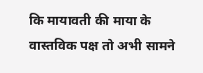कि मायावती की माया के वास्तविक पक्ष तो अभी सामने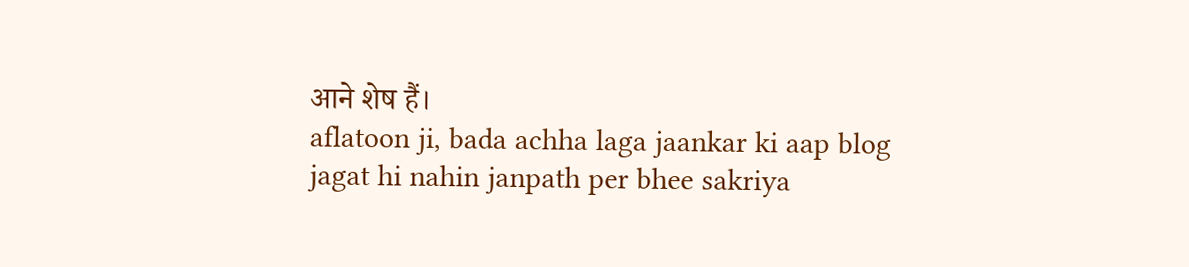आने शेष हैं।
aflatoon ji, bada achha laga jaankar ki aap blog jagat hi nahin janpath per bhee sakriya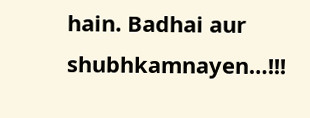hain. Badhai aur shubhkamnayen…!!!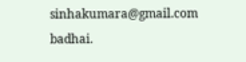sinhakumara@gmail.com
badhai.